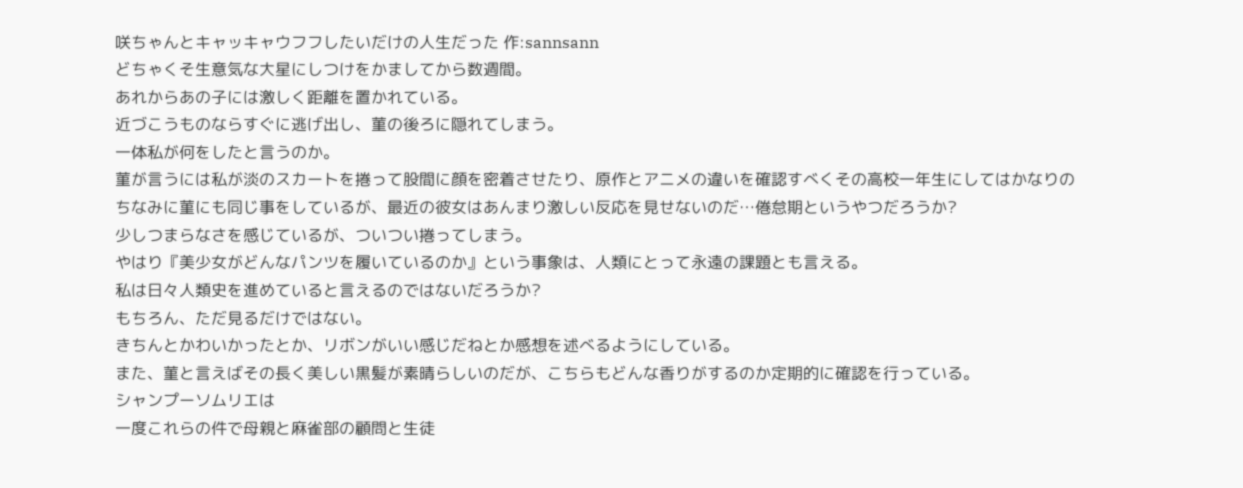咲ちゃんとキャッキャウフフしたいだけの人生だった 作:sannsann
どちゃくそ生意気な大星にしつけをかましてから数週間。
あれからあの子には激しく距離を置かれている。
近づこうものならすぐに逃げ出し、菫の後ろに隠れてしまう。
一体私が何をしたと言うのか。
菫が言うには私が淡のスカートを捲って股間に顔を密着させたり、原作とアニメの違いを確認すべくその高校一年生にしてはかなりの
ちなみに菫にも同じ事をしているが、最近の彼女はあんまり激しい反応を見せないのだ…倦怠期というやつだろうか?
少しつまらなさを感じているが、ついつい捲ってしまう。
やはり『美少女がどんなパンツを履いているのか』という事象は、人類にとって永遠の課題とも言える。
私は日々人類史を進めていると言えるのではないだろうか?
もちろん、ただ見るだけではない。
きちんとかわいかったとか、リボンがいい感じだねとか感想を述べるようにしている。
また、菫と言えばその長く美しい黒髪が素晴らしいのだが、こちらもどんな香りがするのか定期的に確認を行っている。
シャンプーソムリエは
一度これらの件で母親と麻雀部の顧問と生徒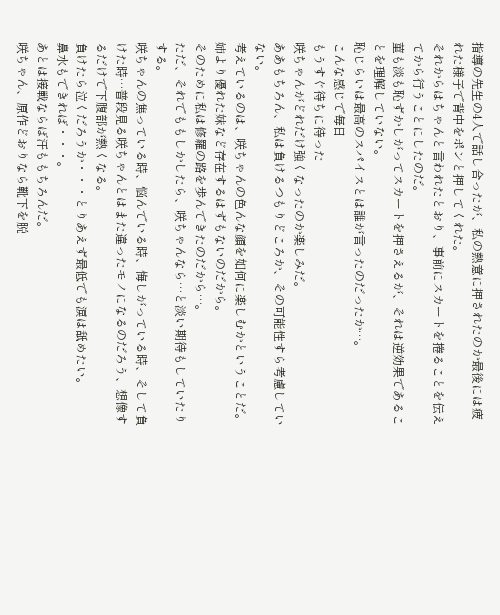指導の先生の4人で話し合ったが、私の熱意に押されたのか最後には疲れた様子で背中をポンと押してくれた。
それからはちゃんと言われたとおり、事前にスカートを捲ることを伝えてから行うことにしたのだ。
菫も淡も恥ずかしがってスカートを押さえるが、それは逆効果であることを理解していない。
恥じらいは最高のスパイスとは誰が言ったのだったか…。
こんな感じで毎日
もうすぐ待ちに待った
咲ちゃんがどれだけ強くなったのか楽しみだ。
ああもちろん、私は負けるつもりどころか、その可能性すら考慮していない。
考えているのは、咲ちゃんの色んな顔を如何に楽しむかということだ。
姉より優れた妹など存在するはずもないのだから。
そのために私は修羅の路を歩んできたのだから…。
ただ、それでももしかしたら、咲ちゃんなら…と淡い期待もしていたりする。
咲ちゃんの焦っている時、悩んでいる時、悔しがっている時、そして負けた時…普段見る咲ちゃんとはまた違ったモノになるのだろう、想像するだけで下腹部が熱くなる。
負けたら泣くだろうか・・・とりあえず最低でも涙は舐めたい。
鼻水もできれば・・・。
あとは接戦ならば汗ももちろんだ。
咲ちゃん、原作どおりなら靴下を脱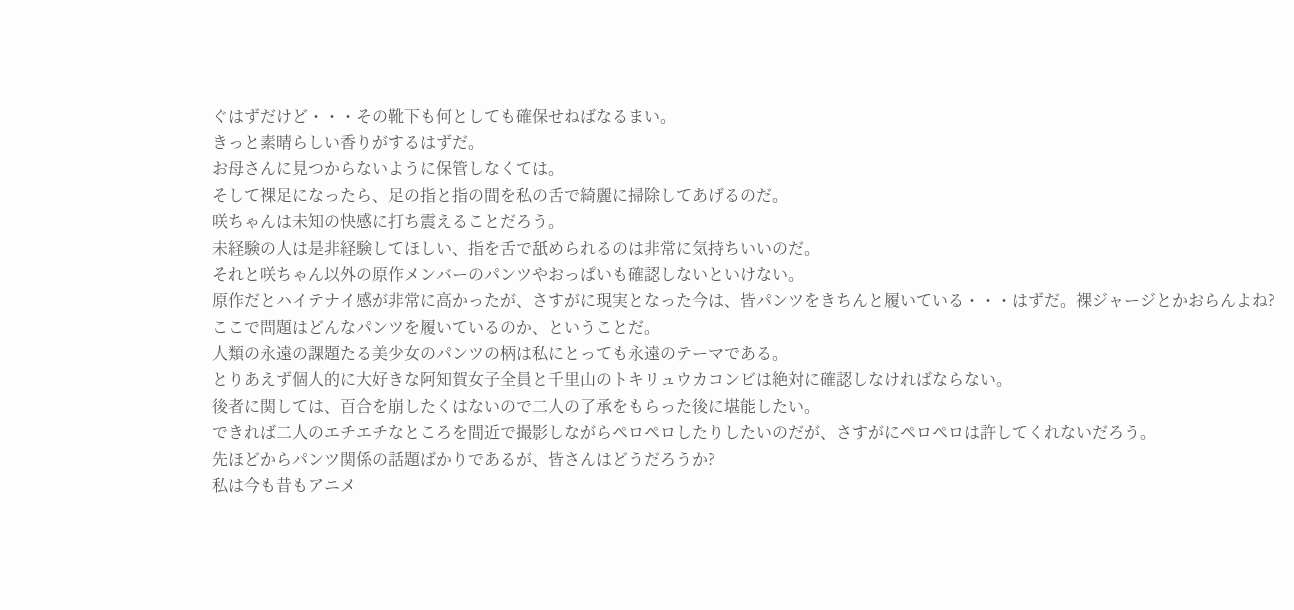ぐはずだけど・・・その靴下も何としても確保せねばなるまい。
きっと素晴らしい香りがするはずだ。
お母さんに見つからないように保管しなくては。
そして裸足になったら、足の指と指の間を私の舌で綺麗に掃除してあげるのだ。
咲ちゃんは未知の快感に打ち震えることだろう。
未経験の人は是非経験してほしい、指を舌で舐められるのは非常に気持ちいいのだ。
それと咲ちゃん以外の原作メンバーのパンツやおっぱいも確認しないといけない。
原作だとハイテナイ感が非常に高かったが、さすがに現実となった今は、皆パンツをきちんと履いている・・・はずだ。裸ジャージとかおらんよね?
ここで問題はどんなパンツを履いているのか、ということだ。
人類の永遠の課題たる美少女のパンツの柄は私にとっても永遠のテーマである。
とりあえず個人的に大好きな阿知賀女子全員と千里山のトキリュウカコンビは絶対に確認しなければならない。
後者に関しては、百合を崩したくはないので二人の了承をもらった後に堪能したい。
できれば二人のエチエチなところを間近で撮影しながらペロペロしたりしたいのだが、さすがにペロペロは許してくれないだろう。
先ほどからパンツ関係の話題ばかりであるが、皆さんはどうだろうか?
私は今も昔もアニメ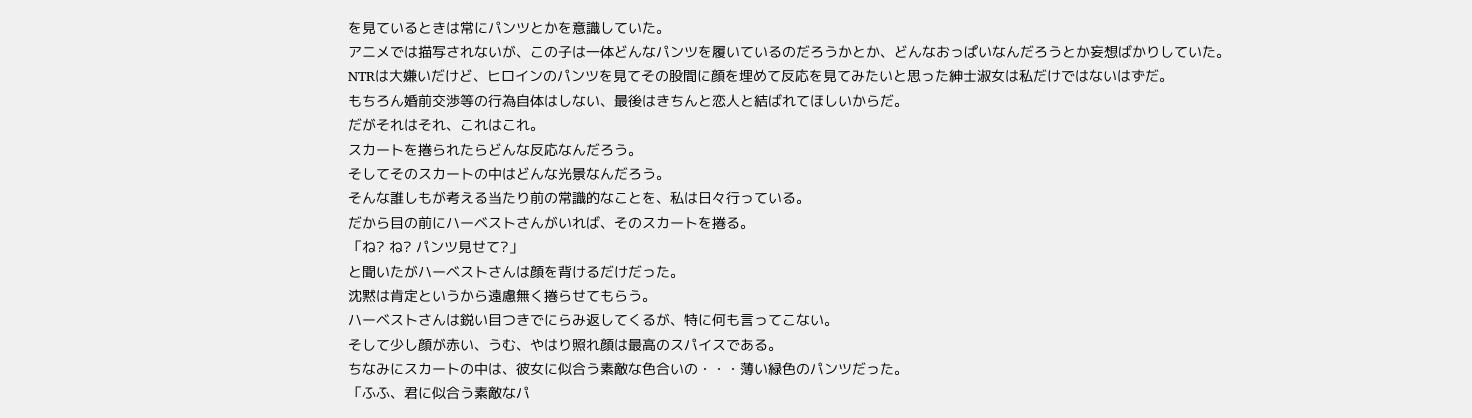を見ているときは常にパンツとかを意識していた。
アニメでは描写されないが、この子は一体どんなパンツを履いているのだろうかとか、どんなおっぱいなんだろうとか妄想ばかりしていた。
NTRは大嫌いだけど、ヒロインのパンツを見てその股間に顔を埋めて反応を見てみたいと思った紳士淑女は私だけではないはずだ。
もちろん婚前交渉等の行為自体はしない、最後はきちんと恋人と結ばれてほしいからだ。
だがそれはそれ、これはこれ。
スカートを捲られたらどんな反応なんだろう。
そしてそのスカートの中はどんな光景なんだろう。
そんな誰しもが考える当たり前の常識的なことを、私は日々行っている。
だから目の前にハーベストさんがいれば、そのスカートを捲る。
「ね? ね? パンツ見せて?」
と聞いたがハーベストさんは顔を背けるだけだった。
沈黙は肯定というから遠慮無く捲らせてもらう。
ハーベストさんは鋭い目つきでにらみ返してくるが、特に何も言ってこない。
そして少し顔が赤い、うむ、やはり照れ顔は最高のスパイスである。
ちなみにスカートの中は、彼女に似合う素敵な色合いの・・・薄い緑色のパンツだった。
「ふふ、君に似合う素敵なパ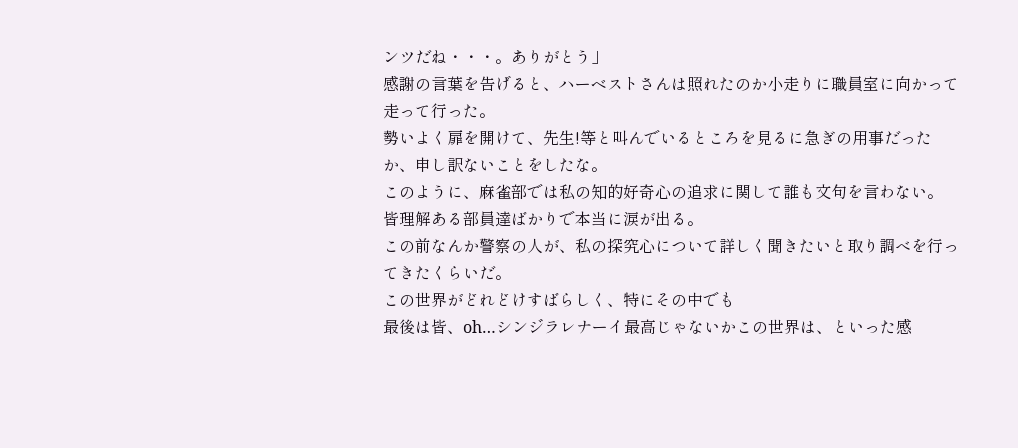ンツだね・・・。ありがとう」
感謝の言葉を告げると、ハーベストさんは照れたのか小走りに職員室に向かって走って行った。
勢いよく扉を開けて、先生!等と叫んでいるところを見るに急ぎの用事だったか、申し訳ないことをしたな。
このように、麻雀部では私の知的好奇心の追求に関して誰も文句を言わない。
皆理解ある部員達ばかりで本当に涙が出る。
この前なんか警察の人が、私の探究心について詳しく聞きたいと取り調べを行ってきたくらいだ。
この世界がどれどけすばらしく、特にその中でも
最後は皆、oh…シンジラレナーイ最高じゃないかこの世界は、といった感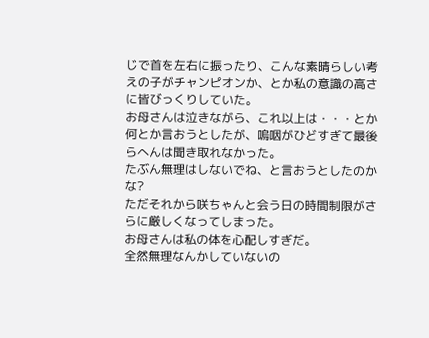じで首を左右に振ったり、こんな素晴らしい考えの子がチャンピオンか、とか私の意識の高さに皆びっくりしていた。
お母さんは泣きながら、これ以上は・・・とか何とか言おうとしたが、嗚咽がひどすぎて最後らへんは聞き取れなかった。
たぶん無理はしないでね、と言おうとしたのかな?
ただそれから咲ちゃんと会う日の時間制限がさらに厳しくなってしまった。
お母さんは私の体を心配しすぎだ。
全然無理なんかしていないの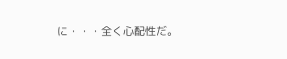に・・・全く心配性だ。